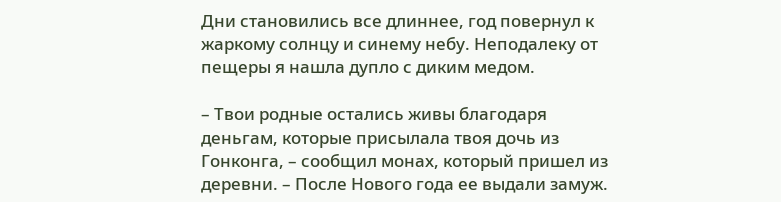Дни становились все длиннее, год повернул к жаркому солнцу и синему небу. Неподалеку от пещеры я нашла дупло с диким медом.

– Твои родные остались живы благодаря деньгам, которые присылала твоя дочь из Гонконга, – сообщил монах, который пришел из деревни. – После Нового года ее выдали замуж.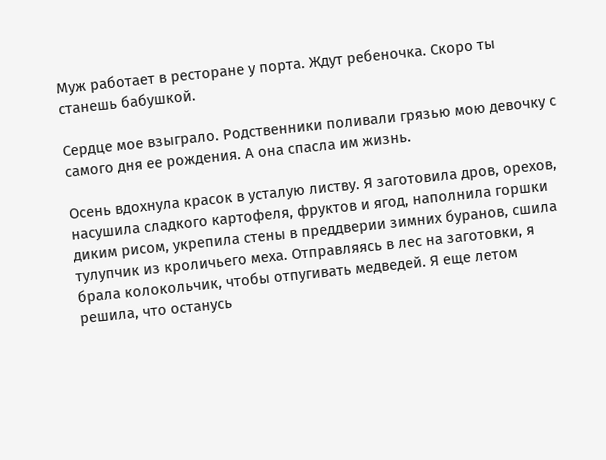Муж работает в ресторане у порта. Ждут ребеночка. Скоро ты станешь бабушкой.

Сердце мое взыграло. Родственники поливали грязью мою девочку с самого дня ее рождения. А она спасла им жизнь.

Осень вдохнула красок в усталую листву. Я заготовила дров, орехов, насушила сладкого картофеля, фруктов и ягод, наполнила горшки диким рисом, укрепила стены в преддверии зимних буранов, сшила тулупчик из кроличьего меха. Отправляясь в лес на заготовки, я брала колокольчик, чтобы отпугивать медведей. Я еще летом решила, что останусь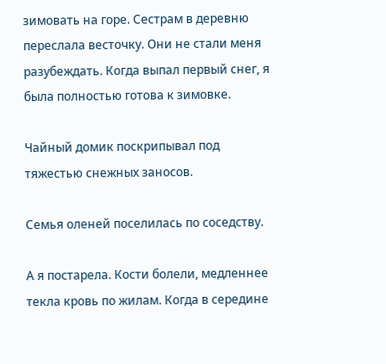зимовать на горе. Сестрам в деревню переслала весточку. Они не стали меня разубеждать. Когда выпал первый снег, я была полностью готова к зимовке.

Чайный домик поскрипывал под тяжестью снежных заносов.

Семья оленей поселилась по соседству.

А я постарела. Кости болели, медленнее текла кровь по жилам. Когда в середине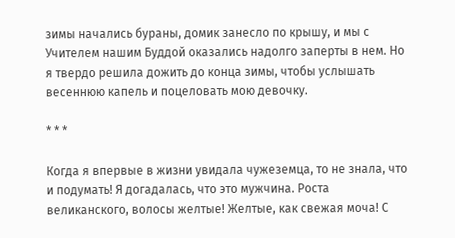зимы начались бураны, домик занесло по крышу, и мы с Учителем нашим Буддой оказались надолго заперты в нем. Но я твердо решила дожить до конца зимы, чтобы услышать весеннюю капель и поцеловать мою девочку.

* * *

Когда я впервые в жизни увидала чужеземца, то не знала, что и подумать! Я догадалась, что это мужчина. Роста великанского, волосы желтые! Желтые, как свежая моча! С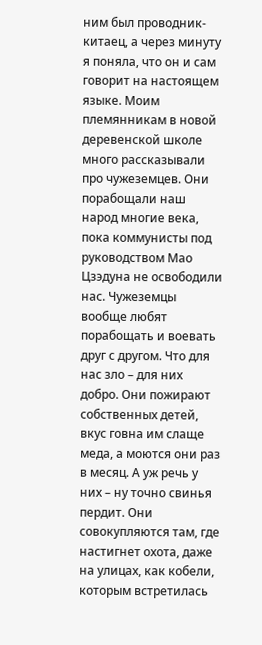ним был проводник-китаец, а через минуту я поняла, что он и сам говорит на настоящем языке. Моим племянникам в новой деревенской школе много рассказывали про чужеземцев. Они порабощали наш народ многие века, пока коммунисты под руководством Мао Цзэдуна не освободили нас. Чужеземцы вообще любят порабощать и воевать друг с другом. Что для нас зло – для них добро. Они пожирают собственных детей, вкус говна им слаще меда, а моются они раз в месяц. А уж речь у них – ну точно свинья пердит. Они совокупляются там, где настигнет охота, даже на улицах, как кобели, которым встретилась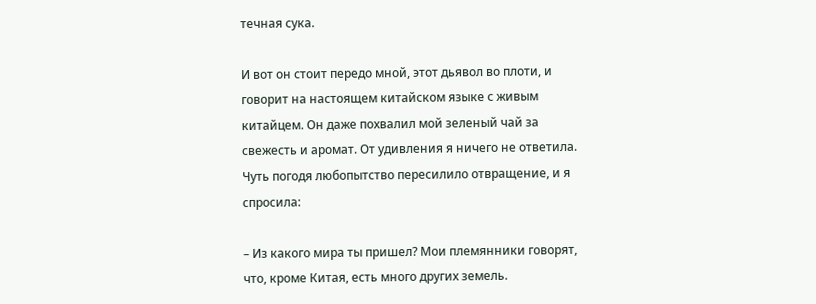течная сука.

И вот он стоит передо мной, этот дьявол во плоти, и говорит на настоящем китайском языке с живым китайцем. Он даже похвалил мой зеленый чай за свежесть и аромат. От удивления я ничего не ответила. Чуть погодя любопытство пересилило отвращение, и я спросила:

– Из какого мира ты пришел? Мои племянники говорят, что, кроме Китая, есть много других земель.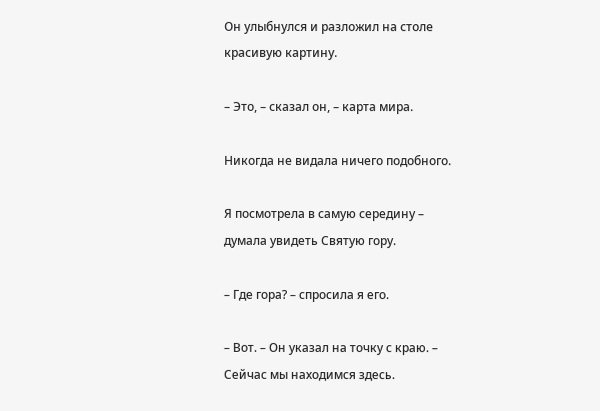Он улыбнулся и разложил на столе красивую картину.

– Это, – сказал он, – карта мира.

Никогда не видала ничего подобного.

Я посмотрела в самую середину – думала увидеть Святую гору.

– Где гора? – спросила я его.

– Вот. – Он указал на точку с краю. – Сейчас мы находимся здесь.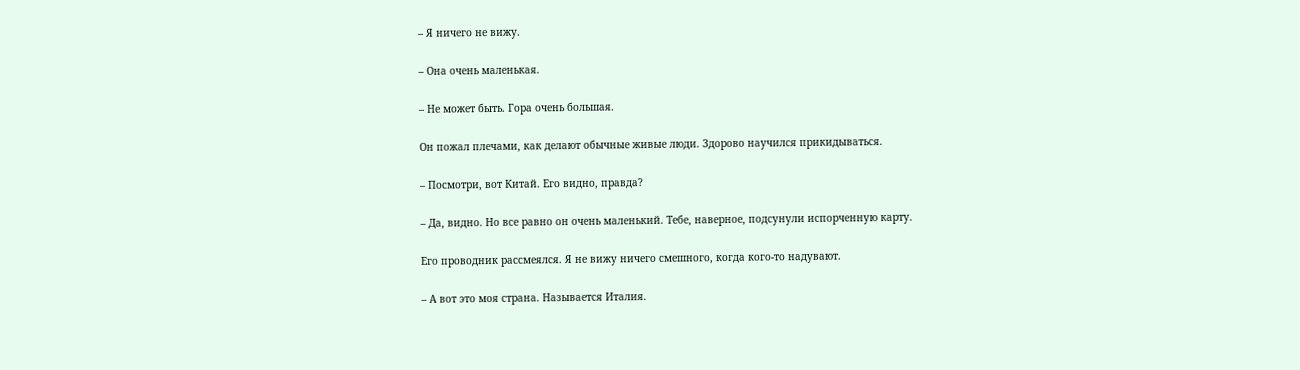– Я ничего не вижу.

– Она очень маленькая.

– Не может быть. Гора очень большая.

Он пожал плечами, как делают обычные живые люди. Здорово научился прикидываться.

– Посмотри, вот Китай. Его видно, правда?

– Да, видно. Но все равно он очень маленький. Тебе, наверное, подсунули испорченную карту.

Его проводник рассмеялся. Я не вижу ничего смешного, когда кого-то надувают.

– А вот это моя страна. Называется Италия.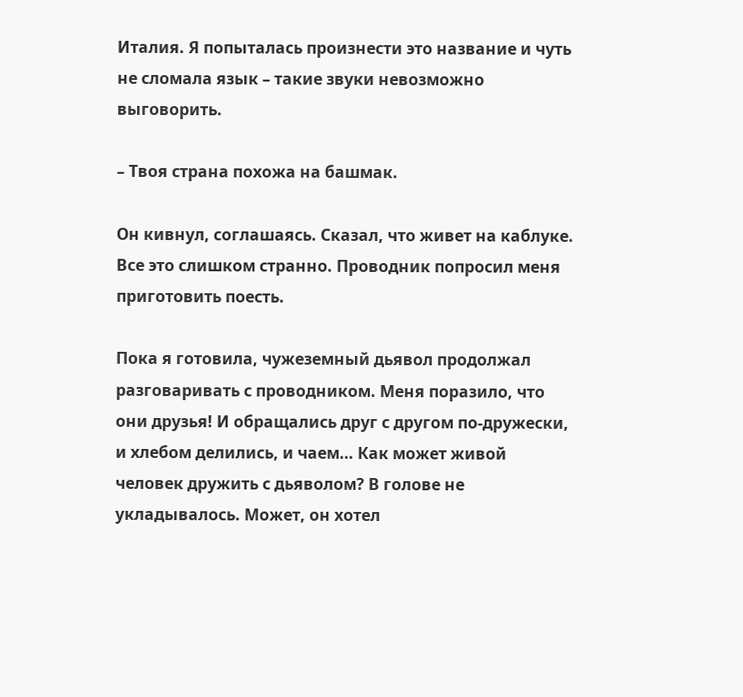Италия. Я попыталась произнести это название и чуть не сломала язык – такие звуки невозможно выговорить.

– Твоя страна похожа на башмак.

Он кивнул, соглашаясь. Сказал, что живет на каблуке. Все это слишком странно. Проводник попросил меня приготовить поесть.

Пока я готовила, чужеземный дьявол продолжал разговаривать с проводником. Меня поразило, что они друзья! И обращались друг с другом по-дружески, и хлебом делились, и чаем… Как может живой человек дружить с дьяволом? В голове не укладывалось. Может, он хотел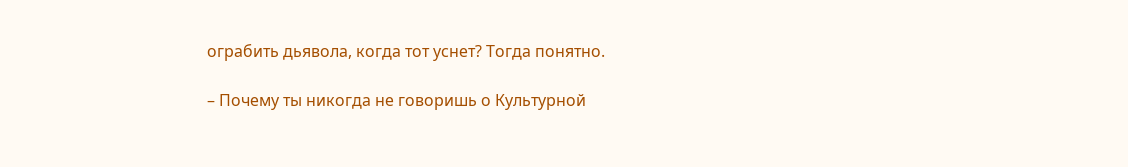ограбить дьявола, когда тот уснет? Тогда понятно.

– Почему ты никогда не говоришь о Культурной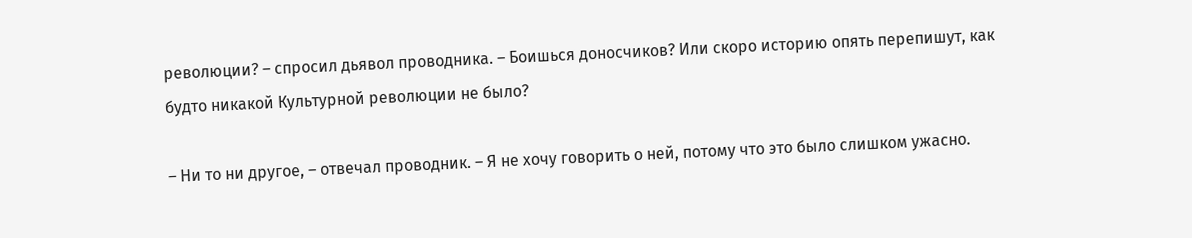революции? – спросил дьявол проводника. – Боишься доносчиков? Или скоро историю опять перепишут, как будто никакой Культурной революции не было?

– Ни то ни другое, – отвечал проводник. – Я не хочу говорить о ней, потому что это было слишком ужасно.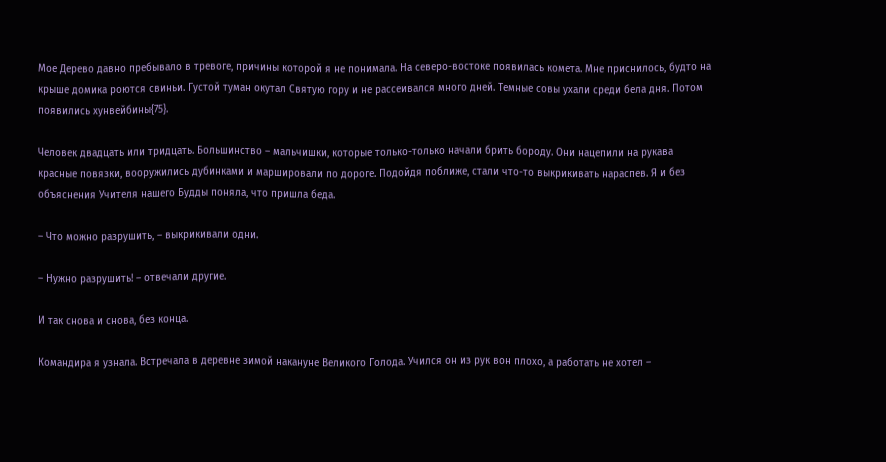Мое Дерево давно пребывало в тревоге, причины которой я не понимала. На северо-востоке появилась комета. Мне приснилось, будто на крыше домика роются свиньи. Густой туман окутал Святую гору и не рассеивался много дней. Темные совы ухали среди бела дня. Потом появились хунвейбины{75}.

Человек двадцать или тридцать. Большинство – мальчишки, которые только-только начали брить бороду. Они нацепили на рукава красные повязки, вооружились дубинками и маршировали по дороге. Подойдя поближе, стали что-то выкрикивать нараспев. Я и без объяснения Учителя нашего Будды поняла, что пришла беда.

– Что можно разрушить, – выкрикивали одни.

– Нужно разрушить! – отвечали другие.

И так снова и снова, без конца.

Командира я узнала. Встречала в деревне зимой накануне Великого Голода. Учился он из рук вон плохо, а работать не хотел –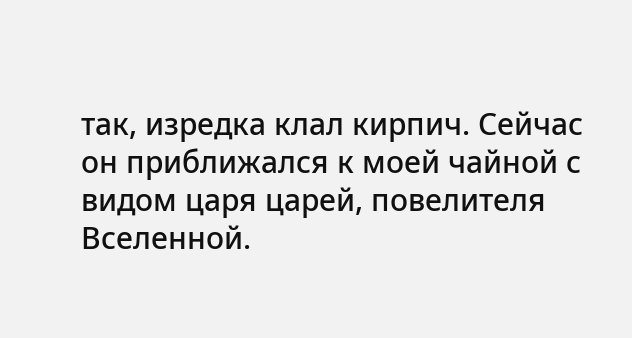так, изредка клал кирпич. Сейчас он приближался к моей чайной с видом царя царей, повелителя Вселенной.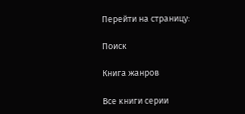Перейти на страницу:

Поиск

Книга жанров

Все книги серии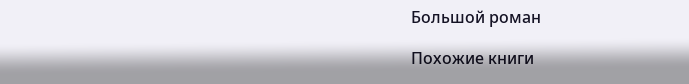Большой роман

Похожие книги